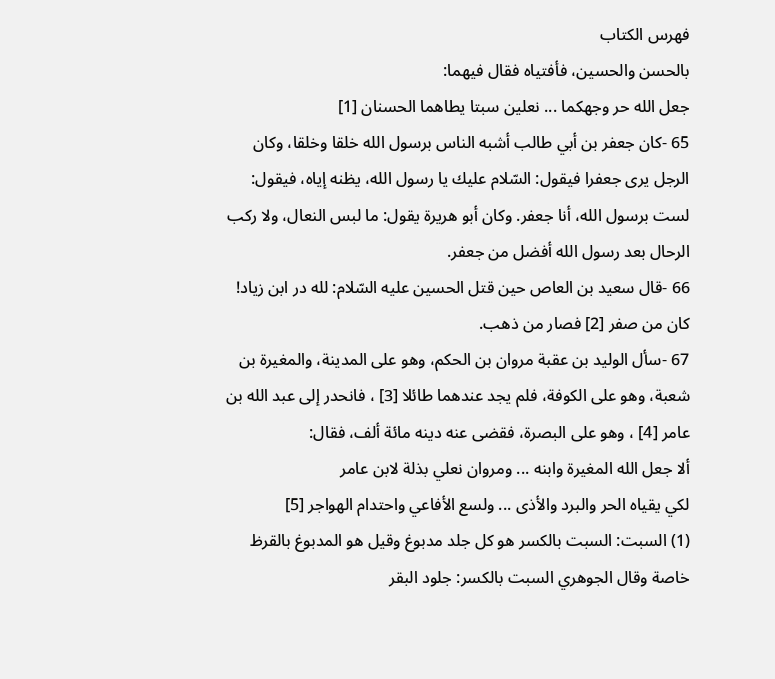فهرس الكتاب
بالحسن والحسين، فأفتياه فقال فيهما:
جعل الله حر وجهكما ... نعلين سبتا يطاهما الحسنان [1]
65 -كان جعفر بن أبي طالب أشبه الناس برسول الله خلقا وخلقا، وكان الرجل يرى جعفرا فيقول: السّلام عليك يا رسول الله، يظنه إياه، فيقول: لست برسول الله، أنا جعفر. وكان أبو هريرة يقول: ما لبس النعال، ولا ركب الرحال بعد رسول الله أفضل من جعفر.
66 -قال سعيد بن العاص حين قتل الحسين عليه السّلام: لله در ابن زياد! كان من صفر [2] فصار من ذهب.
67 -سأل الوليد بن عقبة مروان بن الحكم، وهو على المدينة، والمغيرة بن شعبة، وهو على الكوفة، فلم يجد عندهما طائلا [3] ، فانحدر إلى عبد الله بن عامر [4] ، وهو على البصرة، فقضى عنه دينه مائة ألف، فقال:
ألا جعل الله المغيرة وابنه ... ومروان نعلي بذلة لابن عامر
لكي يقياه الحر والبرد والأذى ... ولسع الأفاعي واحتدام الهواجر [5]
(1) السبت: السبت بالكسر هو كل جلد مدبوغ وقيل هو المدبوغ بالقرظ خاصة وقال الجوهري السبت بالكسر: جلود البقر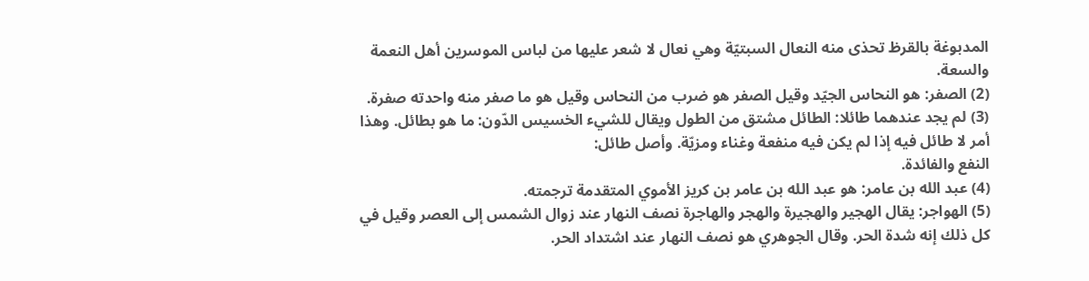المدبوغة بالقرظ تحذى منه النعال السبتيّة وهي نعال لا شعر عليها من لباس الموسرين أهل النعمة والسعة.
(2) الصفر: هو النحاس الجيّد وقيل الصفر هو ضرب من النحاس وقيل هو ما صفر منه واحدته صفرة.
(3) لم يجد عندهما طائلا: الطائل مشتق من الطول ويقال للشيء الخسيس الدّون: ما هو بطائل. وهذا أمر لا طائل فيه إذا لم يكن فيه منفعة وغناء ومزيّة. وأصل طائل:
النفع والفائدة.
(4) عبد الله بن عامر: هو عبد الله بن عامر بن كريز الأموي المتقدمة ترجمته.
(5) الهواجر: يقال الهجير والهجيرة والهجر والهاجرة نصف النهار عند زوال الشمس إلى العصر وقيل في كل ذلك إنه شدة الحر. وقال الجوهري هو نصف النهار عند اشتداد الحر.